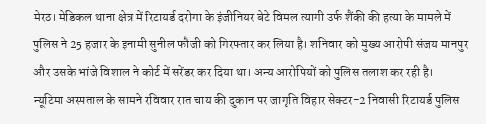मेरठ। मेडिकल थाना क्षेत्र में रिटायर्ड दरोगा के इंजीनियर बेटे विमल त्यागी उर्फ शैंकी की हत्या के मामले में पुलिस ने 25 हजार के इनामी सुनील फौजी को गिरफ्तार कर लिया है। शनिवार को मुख्य आरोपी संजय मानपुर और उसके भांजे विशाल ने कोर्ट में सरेंडर कर दिया था। अन्य आरोपियों को पुलिस तलाश कर रही है।
न्यूटिमा अस्पताल के सामने रविवार रात चाय की दुकान पर जागृति विहार सेक्टर-2 निवासी रिटायर्ड पुलिस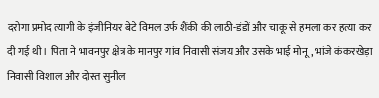दरोगा प्रमोद त्यागी के इंजीनियर बेटे विमल उर्फ शैंकी की लाठी-डंडों और चाकू से हमला कर हत्या कर दी गई थी। पिता ने भावनपुर क्षेत्र के मानपुर गांव निवासी संजय और उसके भाई मोनू, भांजे कंकरखेड़ा निवासी विशाल और दोस्त सुनील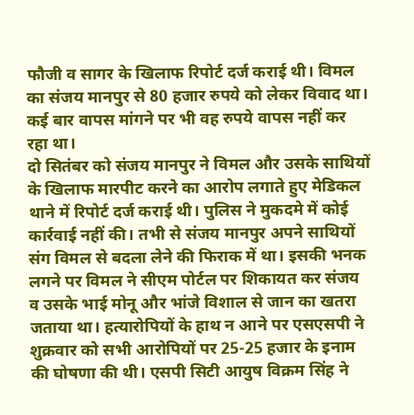फौजी व सागर के खिलाफ रिपोर्ट दर्ज कराई थी। विमल का संजय मानपुर से 80 हजार रुपये को लेकर विवाद था। कई बार वापस मांगने पर भी वह रुपये वापस नहीं कर रहा था।
दो सितंबर को संजय मानपुर ने विमल और उसके साथियों के खिलाफ मारपीट करने का आरोप लगाते हुए मेडिकल थाने में रिपोर्ट दर्ज कराई थी। पुलिस ने मुकदमे में कोई कार्रवाई नहीं की। तभी से संजय मानपुर अपने साथियों संग विमल से बदला लेने की फिराक में था। इसकी भनक लगने पर विमल ने सीएम पोर्टल पर शिकायत कर संजय व उसके भाई मोनू और भांजे विशाल से जान का खतरा जताया था। हत्यारोपियों के हाथ न आने पर एसएसपी ने शुक्रवार को सभी आरोपियों पर 25-25 हजार के इनाम की घोषणा की थी। एसपी सिटी आयुष विक्रम सिंह ने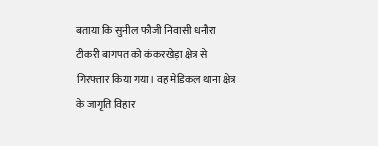बताया कि सुनील फौजी निवासी धनौरा टीकरी बागपत को कंकरखेड़ा क्षेत्र से गिरफ्तार किया गया। वह मेडिकल थाना क्षेत्र के जागृति विहार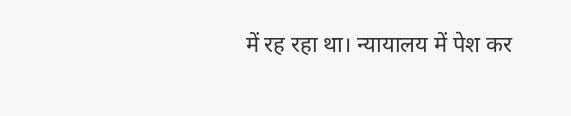में रह रहा था। न्यायालय में पेश कर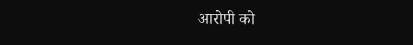आरोपी को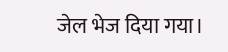जेल भेज दिया गया।